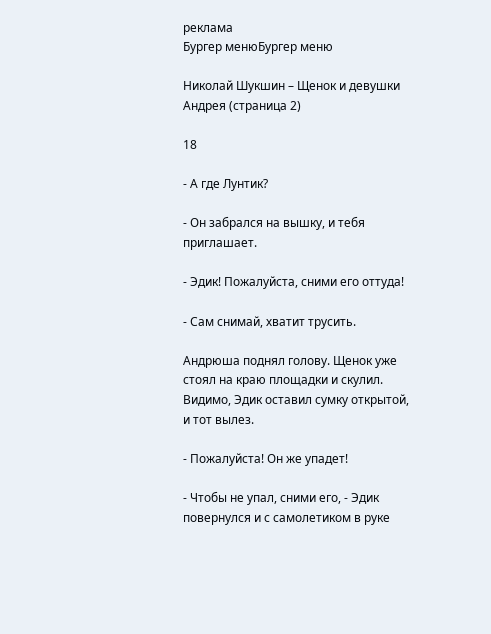реклама
Бургер менюБургер меню

Николай Шукшин – Щенок и девушки Андрея (страница 2)

18

- А где Лунтик?

- Он забрался на вышку, и тебя приглашает.

- Эдик! Пожалуйста, сними его оттуда!

- Сам снимай, хватит трусить.

Андрюша поднял голову. Щенок уже стоял на краю площадки и скулил. Видимо, Эдик оставил сумку открытой, и тот вылез.

- Пожалуйста! Он же упадет!

- Чтобы не упал, сними его, - Эдик повернулся и с самолетиком в руке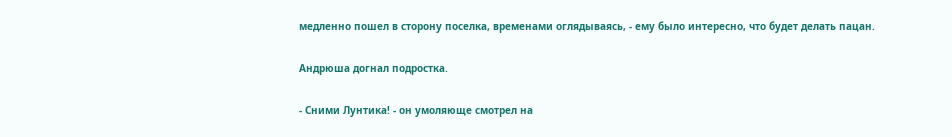медленно пошел в сторону поселка, временами оглядываясь, - ему было интересно, что будет делать пацан.

Андрюша догнал подростка.

- Сними Лунтика! - он умоляюще смотрел на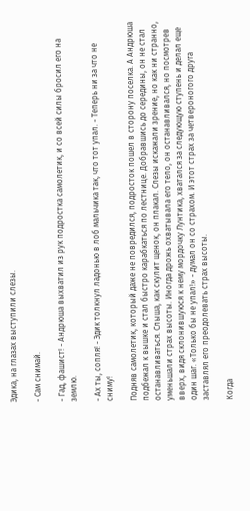Эдика, на глазах выступили слезы.

- Сам снимай.

- Гад, фашист! - Андрюша выхватил из рук подростка самолетик, и со всей силы бросил его на землю.

- Ах ты, сопля! - Эдик толкнул ладонью в лоб мальчика так, что тот упал. - Теперь ни за что не сниму!

Подняв самолетик, который даже не повредился, подросток пошел в сторону поселка. А Андрюша подбежал к вышке и стал быстро карабкаться по лестнице. Добравшись до середины, он не стал останавливаться. Слыша, как скулит щенок, он плакал. Слезы искажали зрение, но как ни странно, уменьшали страх высоты. Иногда дрожь охватывала его тело, он останавливался, но посмотрев вверх, видя склонившуюся к нему мордочку Лунтика, хватался за следующую ступень и делал еще один шаг. «Только бы не упал!» - думал он со страхом. И этот страх за четвероногого друга заставлял его преодолевать страх высоты.

Когда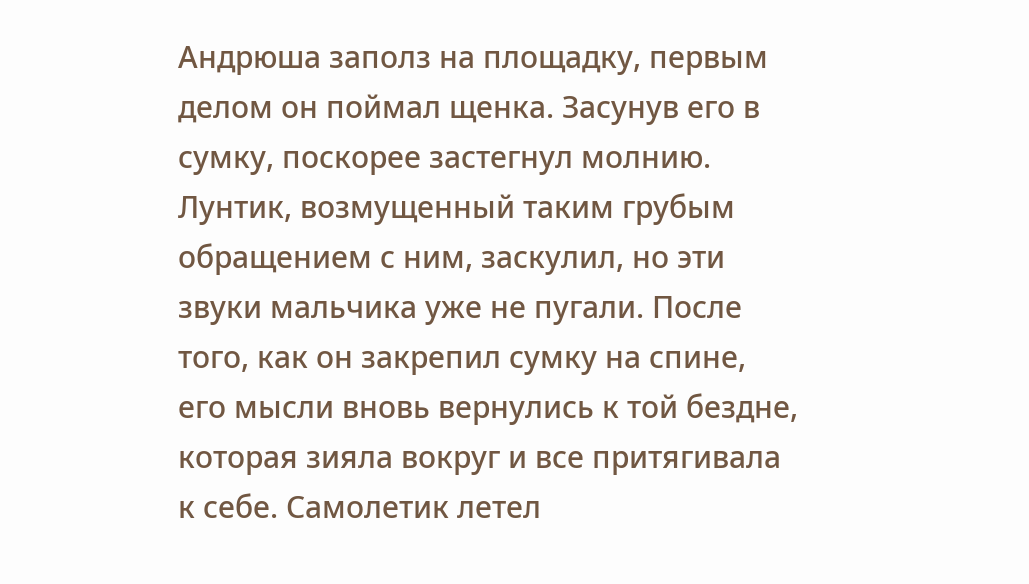Андрюша заполз на площадку, первым делом он поймал щенка. Засунув его в сумку, поскорее застегнул молнию. Лунтик, возмущенный таким грубым обращением с ним, заскулил, но эти звуки мальчика уже не пугали. После того, как он закрепил сумку на спине, его мысли вновь вернулись к той бездне, которая зияла вокруг и все притягивала к себе. Самолетик летел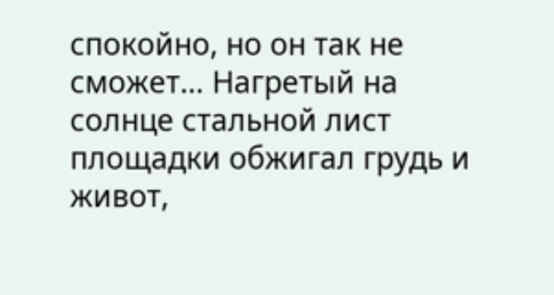спокойно, но он так не сможет… Нагретый на солнце стальной лист площадки обжигал грудь и живот,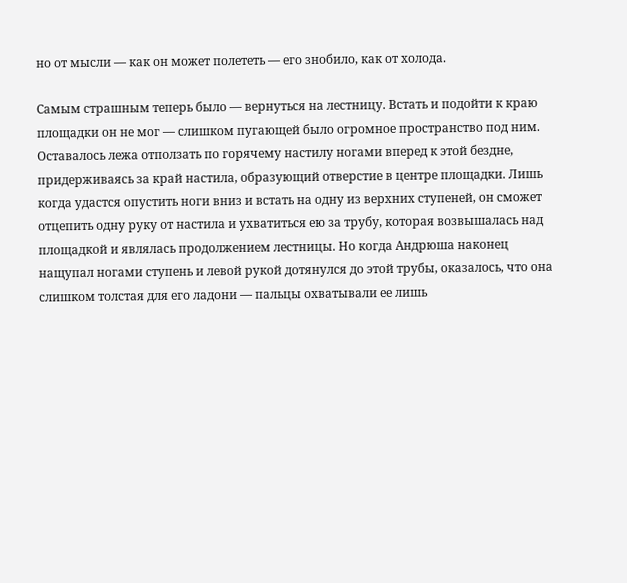но от мысли — как он может полететь — его знобило, как от холода.

Самым страшным теперь было — вернуться на лестницу. Встать и подойти к краю площадки он не мог — слишком пугающей было огромное пространство под ним. Оставалось лежа отползать по горячему настилу ногами вперед к этой бездне, придерживаясь за край настила, образующий отверстие в центре площадки. Лишь когда удастся опустить ноги вниз и встать на одну из верхних ступеней, он сможет отцепить одну руку от настила и ухватиться ею за трубу, которая возвышалась над площадкой и являлась продолжением лестницы. Но когда Андрюша наконец нащупал ногами ступень и левой рукой дотянулся до этой трубы, оказалось, что она слишком толстая для его ладони — пальцы охватывали ее лишь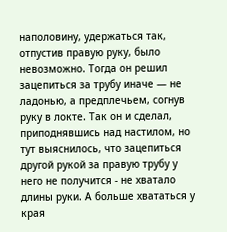наполовину, удержаться так, отпустив правую руку, было невозможно. Тогда он решил зацепиться за трубу иначе — не ладонью, а предплечьем, согнув руку в локте. Так он и сделал, приподнявшись над настилом, но тут выяснилось, что зацепиться другой рукой за правую трубу у него не получится - не хватало длины руки. А больше хвататься у края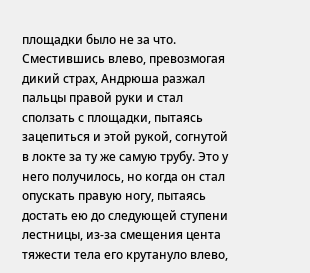площадки было не за что. Сместившись влево, превозмогая дикий страх, Андрюша разжал пальцы правой руки и стал сползать с площадки, пытаясь зацепиться и этой рукой, согнутой в локте за ту же самую трубу. Это у него получилось, но когда он стал опускать правую ногу, пытаясь достать ею до следующей ступени лестницы, из-за смещения цента тяжести тела его крутануло влево,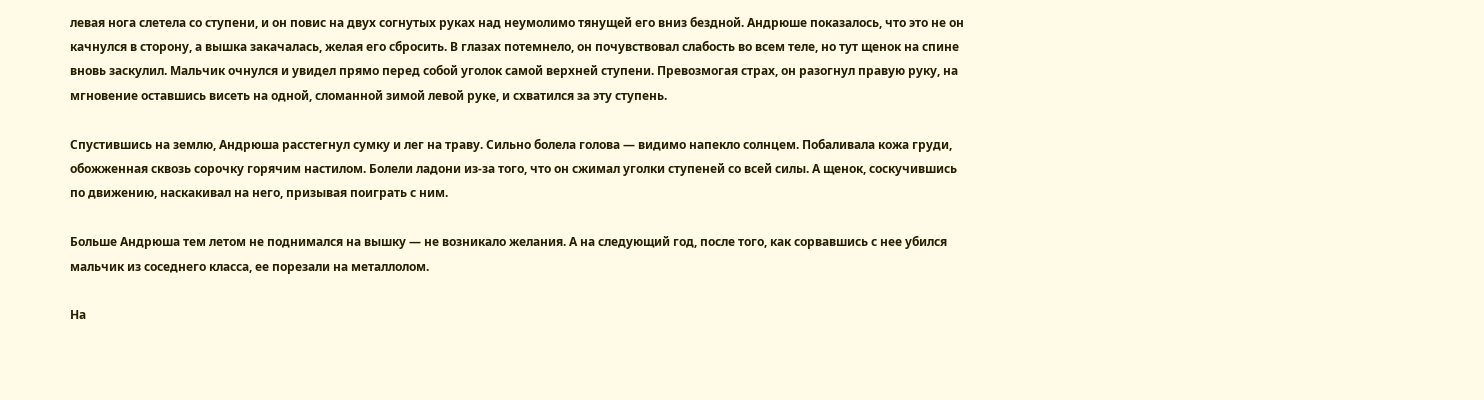левая нога слетела со ступени, и он повис на двух согнутых руках над неумолимо тянущей его вниз бездной. Андрюше показалось, что это не он качнулся в сторону, а вышка закачалась, желая его сбросить. В глазах потемнело, он почувствовал слабость во всем теле, но тут щенок на спине вновь заскулил. Мальчик очнулся и увидел прямо перед собой уголок самой верхней ступени. Превозмогая страх, он разогнул правую руку, на мгновение оставшись висеть на одной, сломанной зимой левой руке, и схватился за эту ступень.

Спустившись на землю, Андрюша расстегнул сумку и лег на траву. Сильно болела голова — видимо напекло солнцем. Побаливала кожа груди, обожженная сквозь сорочку горячим настилом. Болели ладони из-за того, что он сжимал уголки ступеней со всей силы. А щенок, соскучившись по движению, наскакивал на него, призывая поиграть с ним.

Больше Андрюша тем летом не поднимался на вышку — не возникало желания. А на следующий год, после того, как сорвавшись с нее убился мальчик из соседнего класса, ее порезали на металлолом.

На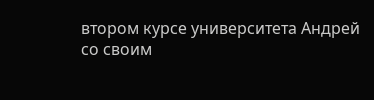втором курсе университета Андрей со своим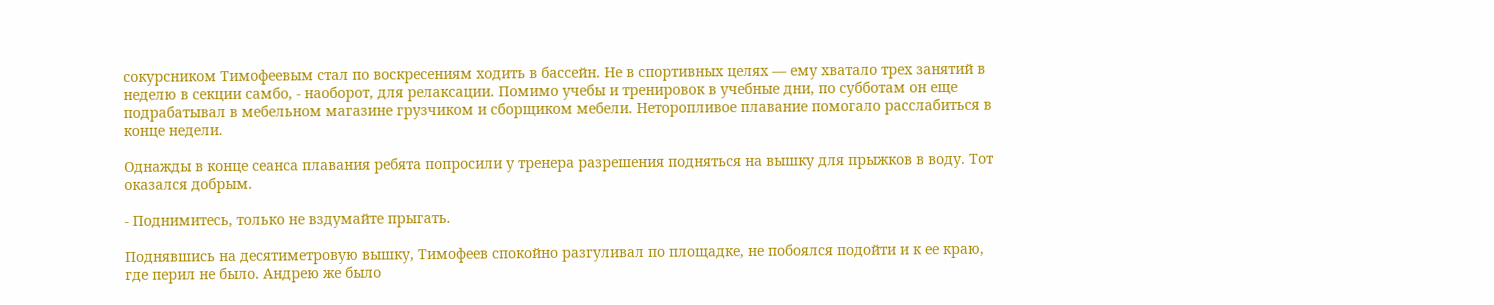сокурсником Тимофеевым стал по воскресениям ходить в бассейн. Не в спортивных целях — ему хватало трех занятий в неделю в секции самбо, - наоборот, для релаксации. Помимо учебы и тренировок в учебные дни, по субботам он еще подрабатывал в мебельном магазине грузчиком и сборщиком мебели. Неторопливое плавание помогало расслабиться в конце недели.

Однажды в конце сеанса плавания ребята попросили у тренера разрешения подняться на вышку для прыжков в воду. Тот оказался добрым.

- Поднимитесь, только не вздумайте прыгать.

Поднявшись на десятиметровую вышку, Тимофеев спокойно разгуливал по площадке, не побоялся подойти и к ее краю, где перил не было. Андрею же было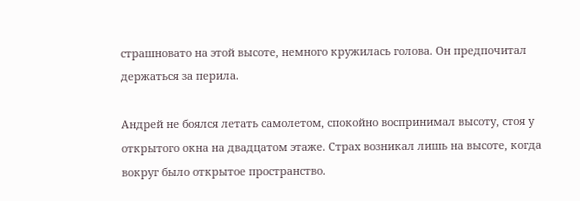страшновато на этой высоте, немного кружилась голова. Он предпочитал держаться за перила.

Андрей не боялся летать самолетом, спокойно воспринимал высоту, стоя у открытого окна на двадцатом этаже. Страх возникал лишь на высоте, когда вокруг было открытое пространство.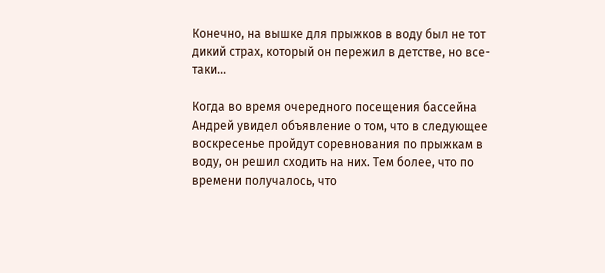Конечно, на вышке для прыжков в воду был не тот дикий страх, который он пережил в детстве, но все-таки...

Когда во время очередного посещения бассейна Андрей увидел объявление о том, что в следующее воскресенье пройдут соревнования по прыжкам в воду, он решил сходить на них. Тем более, что по времени получалось, что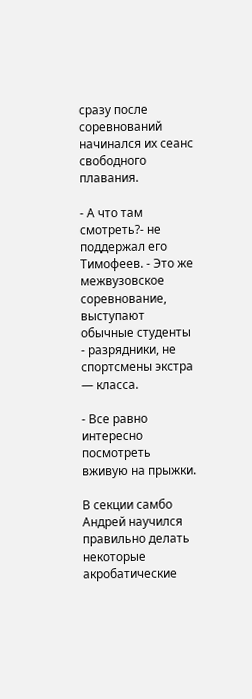сразу после соревнований начинался их сеанс свободного плавания.

- А что там смотреть?- не поддержал его Тимофеев. - Это же межвузовское соревнование, выступают обычные студенты - разрядники, не спортсмены экстра — класса.

- Все равно интересно посмотреть вживую на прыжки.

В секции самбо Андрей научился правильно делать некоторые акробатические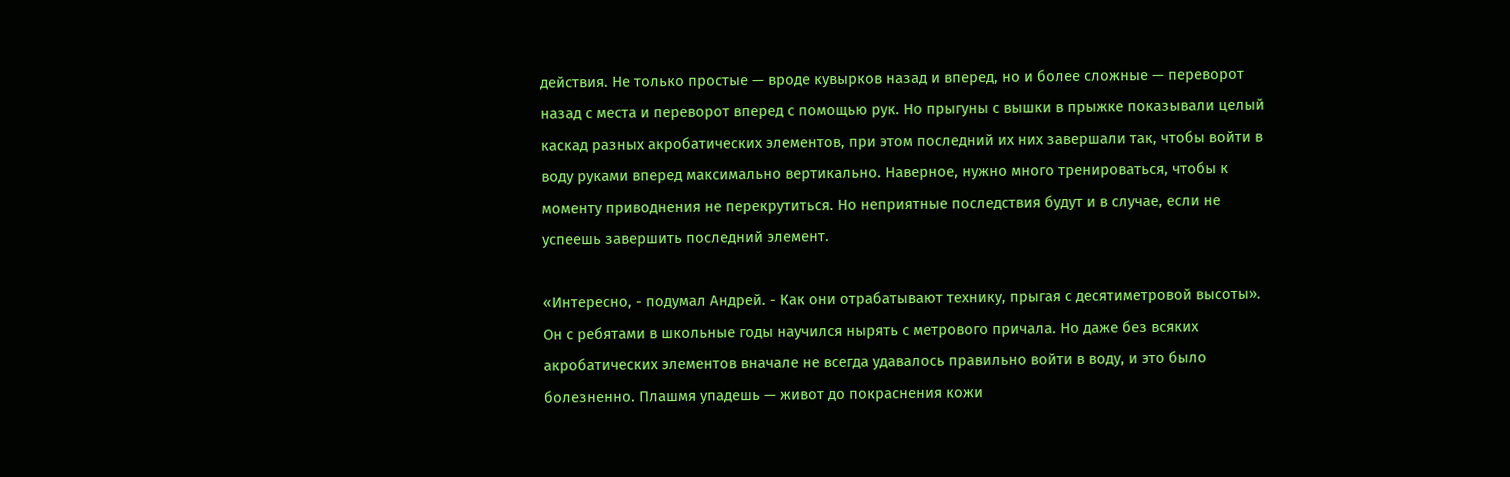действия. Не только простые — вроде кувырков назад и вперед, но и более сложные — переворот назад с места и переворот вперед с помощью рук. Но прыгуны с вышки в прыжке показывали целый каскад разных акробатических элементов, при этом последний их них завершали так, чтобы войти в воду руками вперед максимально вертикально. Наверное, нужно много тренироваться, чтобы к моменту приводнения не перекрутиться. Но неприятные последствия будут и в случае, если не успеешь завершить последний элемент.

«Интересно, - подумал Андрей. - Как они отрабатывают технику, прыгая с десятиметровой высоты». Он с ребятами в школьные годы научился нырять с метрового причала. Но даже без всяких акробатических элементов вначале не всегда удавалось правильно войти в воду, и это было болезненно. Плашмя упадешь — живот до покраснения кожи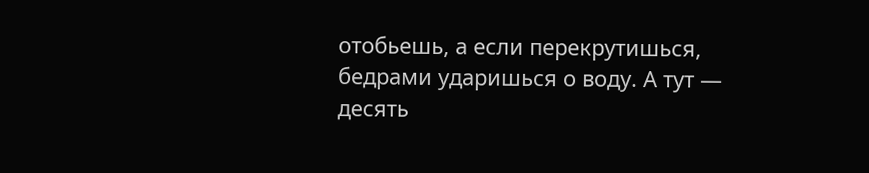отобьешь, а если перекрутишься, бедрами ударишься о воду. А тут — десять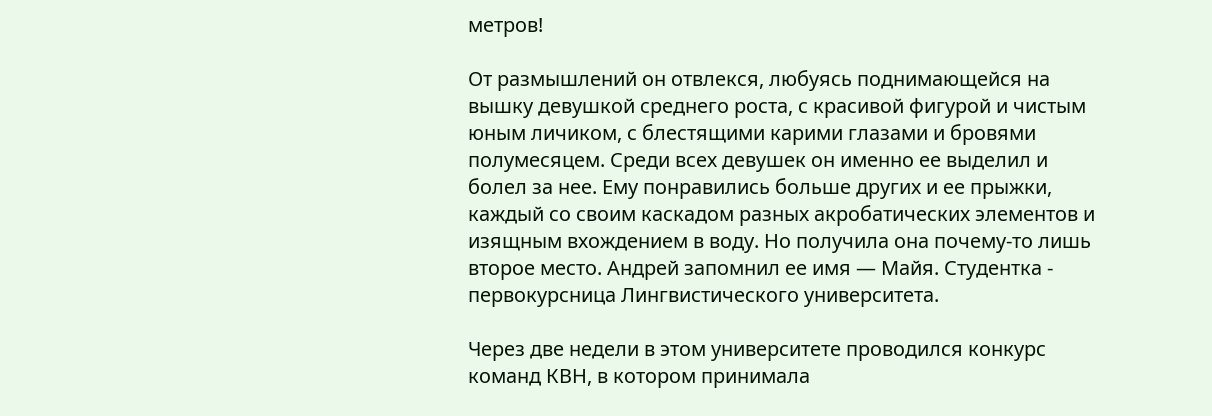метров!

От размышлений он отвлекся, любуясь поднимающейся на вышку девушкой среднего роста, с красивой фигурой и чистым юным личиком, с блестящими карими глазами и бровями полумесяцем. Среди всех девушек он именно ее выделил и болел за нее. Ему понравились больше других и ее прыжки, каждый со своим каскадом разных акробатических элементов и изящным вхождением в воду. Но получила она почему-то лишь второе место. Андрей запомнил ее имя — Майя. Студентка - первокурсница Лингвистического университета.

Через две недели в этом университете проводился конкурс команд КВН, в котором принимала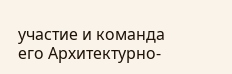участие и команда его Архитектурно-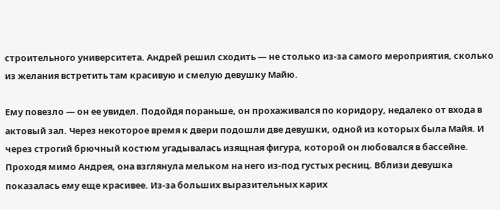строительного университета. Андрей решил сходить — не столько из-за самого мероприятия, сколько из желания встретить там красивую и смелую девушку Майю.

Ему повезло — он ее увидел. Подойдя пораньше, он прохаживался по коридору, недалеко от входа в актовый зал. Через некоторое время к двери подошли две девушки, одной из которых была Майя. И через строгий брючный костюм угадывалась изящная фигура, которой он любовался в бассейне. Проходя мимо Андрея, она взглянула мельком на него из-под густых ресниц. Вблизи девушка показалась ему еще красивее. Из-за больших выразительных карих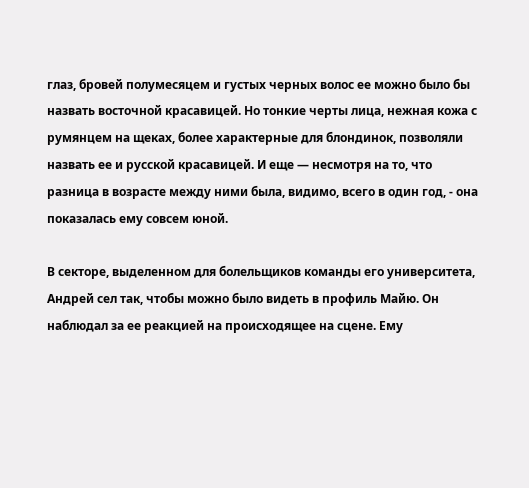глаз, бровей полумесяцем и густых черных волос ее можно было бы назвать восточной красавицей. Но тонкие черты лица, нежная кожа с румянцем на щеках, более характерные для блондинок, позволяли назвать ее и русской красавицей. И еще — несмотря на то, что разница в возрасте между ними была, видимо, всего в один год, - она показалась ему совсем юной.

В секторе, выделенном для болельщиков команды его университета, Андрей сел так, чтобы можно было видеть в профиль Майю. Он наблюдал за ее реакцией на происходящее на сцене. Ему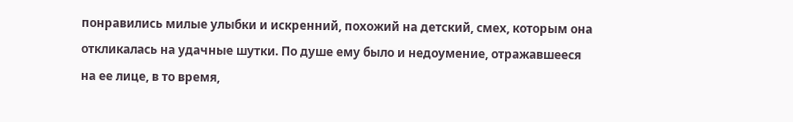понравились милые улыбки и искренний, похожий на детский, смех, которым она откликалась на удачные шутки. По душе ему было и недоумение, отражавшееся на ее лице, в то время,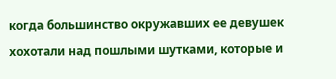когда большинство окружавших ее девушек хохотали над пошлыми шутками, которые и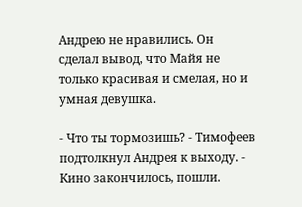Андрею не нравились. Он сделал вывод, что Майя не только красивая и смелая, но и умная девушка.

- Что ты тормозишь? - Тимофеев подтолкнул Андрея к выходу. - Кино закончилось, пошли.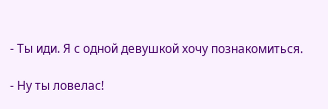- Ты иди. Я с одной девушкой хочу познакомиться.

- Ну ты ловелас!